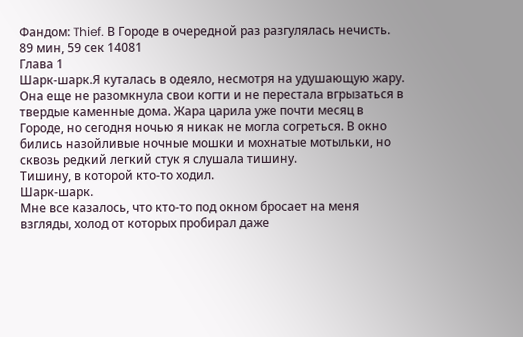Фандом: Thief. В Городе в очередной раз разгулялась нечисть.
89 мин, 59 сек 14081
Глава 1
Шарк-шарк.Я куталась в одеяло, несмотря на удушающую жару. Она еще не разомкнула свои когти и не перестала вгрызаться в твердые каменные дома. Жара царила уже почти месяц в Городе, но сегодня ночью я никак не могла согреться. В окно бились назойливые ночные мошки и мохнатые мотыльки, но сквозь редкий легкий стук я слушала тишину.
Тишину, в которой кто-то ходил.
Шарк-шарк.
Мне все казалось, что кто-то под окном бросает на меня взгляды, холод от которых пробирал даже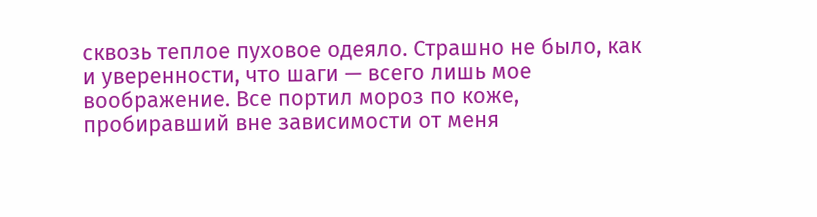сквозь теплое пуховое одеяло. Страшно не было, как и уверенности, что шаги — всего лишь мое воображение. Все портил мороз по коже, пробиравший вне зависимости от меня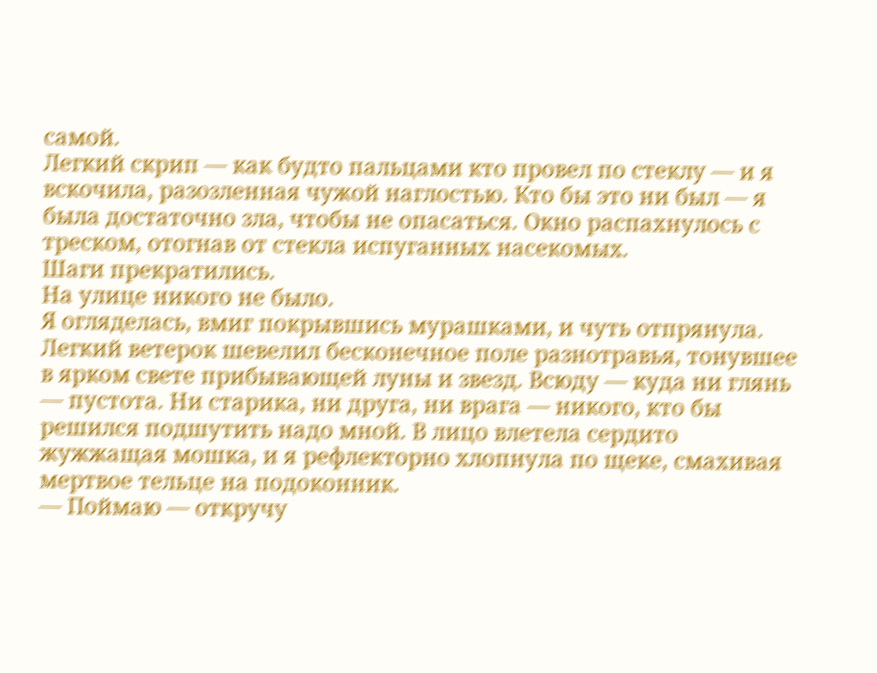самой.
Легкий скрип — как будто пальцами кто провел по стеклу — и я вскочила, разозленная чужой наглостью. Кто бы это ни был — я была достаточно зла, чтобы не опасаться. Окно распахнулось с треском, отогнав от стекла испуганных насекомых.
Шаги прекратились.
На улице никого не было.
Я огляделась, вмиг покрывшись мурашками, и чуть отпрянула. Легкий ветерок шевелил бесконечное поле разнотравья, тонувшее в ярком свете прибывающей луны и звезд. Всюду — куда ни глянь — пустота. Ни старика, ни друга, ни врага — никого, кто бы решился подшутить надо мной. В лицо влетела сердито жужжащая мошка, и я рефлекторно хлопнула по щеке, смахивая мертвое тельце на подоконник.
— Поймаю — откручу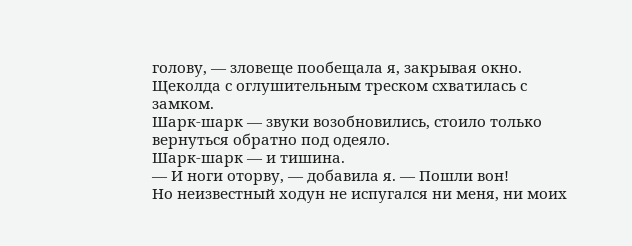голову, — зловеще пообещала я, закрывая окно. Щеколда с оглушительным треском схватилась с замком.
Шарк-шарк — звуки возобновились, стоило только вернуться обратно под одеяло.
Шарк-шарк — и тишина.
— И ноги оторву, — добавила я. — Пошли вон!
Но неизвестный ходун не испугался ни меня, ни моих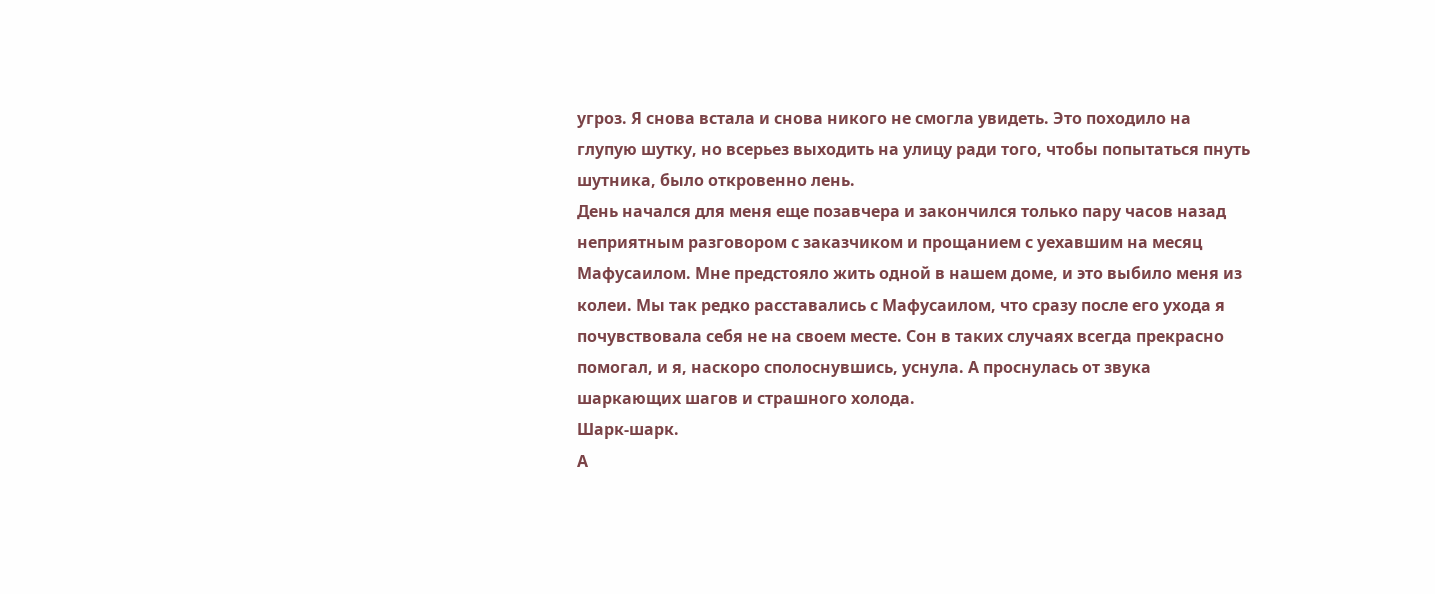угроз. Я снова встала и снова никого не смогла увидеть. Это походило на глупую шутку, но всерьез выходить на улицу ради того, чтобы попытаться пнуть шутника, было откровенно лень.
День начался для меня еще позавчера и закончился только пару часов назад неприятным разговором с заказчиком и прощанием с уехавшим на месяц Мафусаилом. Мне предстояло жить одной в нашем доме, и это выбило меня из колеи. Мы так редко расставались с Мафусаилом, что сразу после его ухода я почувствовала себя не на своем месте. Сон в таких случаях всегда прекрасно помогал, и я, наскоро сполоснувшись, уснула. А проснулась от звука шаркающих шагов и страшного холода.
Шарк-шарк.
А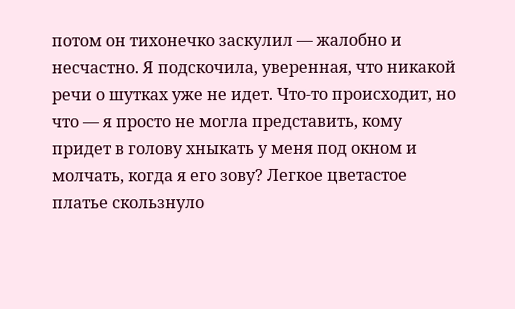потом он тихонечко заскулил — жалобно и несчастно. Я подскочила, уверенная, что никакой речи о шутках уже не идет. Что-то происходит, но что — я просто не могла представить, кому придет в голову хныкать у меня под окном и молчать, когда я его зову? Легкое цветастое платье скользнуло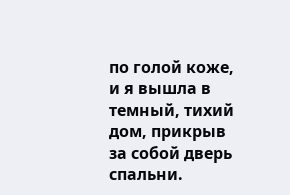по голой коже, и я вышла в темный, тихий дом, прикрыв за собой дверь спальни.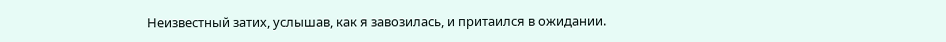Неизвестный затих, услышав, как я завозилась, и притаился в ожидании.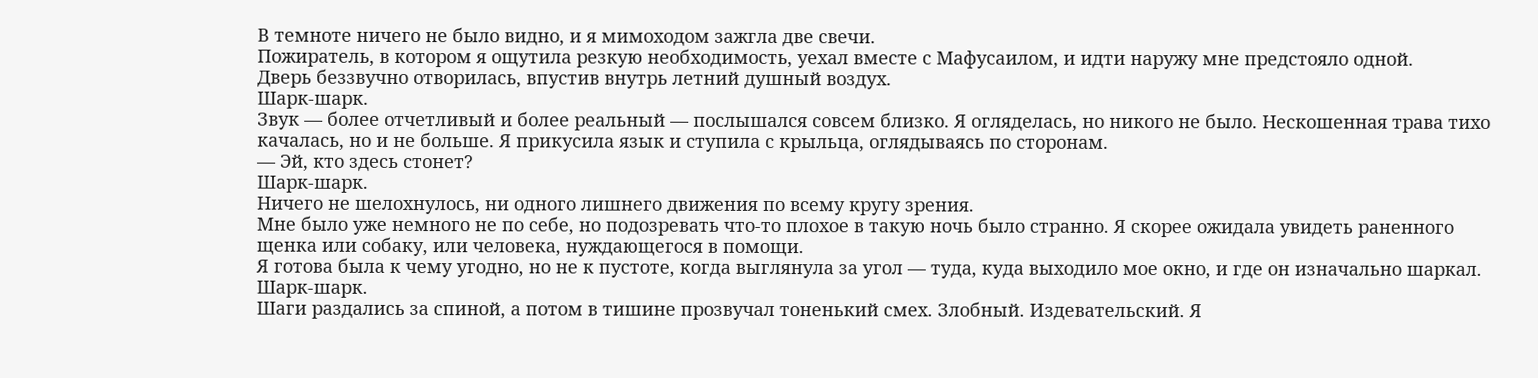В темноте ничего не было видно, и я мимоходом зажгла две свечи.
Пожиратель, в котором я ощутила резкую необходимость, уехал вместе с Мафусаилом, и идти наружу мне предстояло одной.
Дверь беззвучно отворилась, впустив внутрь летний душный воздух.
Шарк-шарк.
Звук — более отчетливый и более реальный — послышался совсем близко. Я огляделась, но никого не было. Нескошенная трава тихо качалась, но и не больше. Я прикусила язык и ступила с крыльца, оглядываясь по сторонам.
— Эй, кто здесь стонет?
Шарк-шарк.
Ничего не шелохнулось, ни одного лишнего движения по всему кругу зрения.
Мне было уже немного не по себе, но подозревать что-то плохое в такую ночь было странно. Я скорее ожидала увидеть раненного щенка или собаку, или человека, нуждающегося в помощи.
Я готова была к чему угодно, но не к пустоте, когда выглянула за угол — туда, куда выходило мое окно, и где он изначально шаркал.
Шарк-шарк.
Шаги раздались за спиной, а потом в тишине прозвучал тоненький смех. Злобный. Издевательский. Я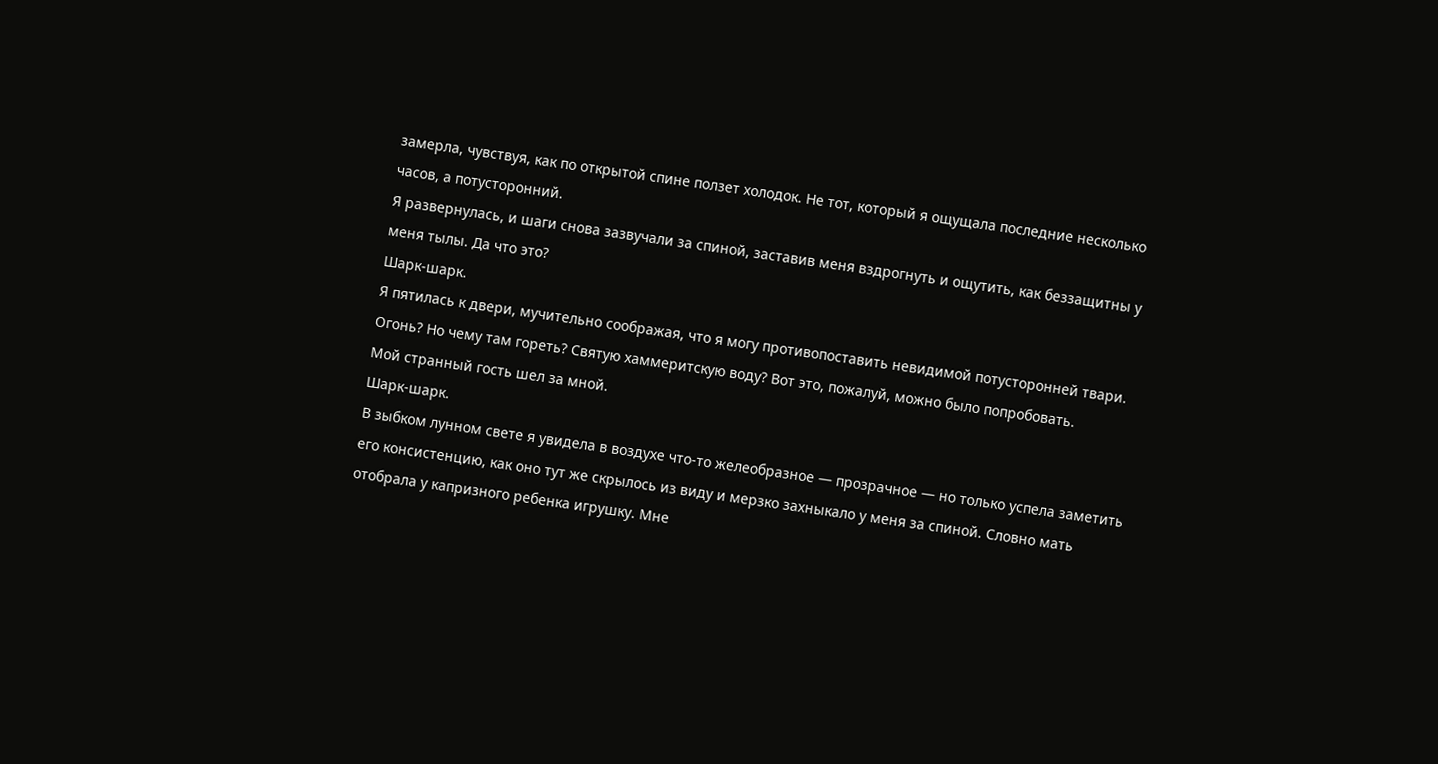замерла, чувствуя, как по открытой спине ползет холодок. Не тот, который я ощущала последние несколько часов, а потусторонний.
Я развернулась, и шаги снова зазвучали за спиной, заставив меня вздрогнуть и ощутить, как беззащитны у меня тылы. Да что это?
Шарк-шарк.
Я пятилась к двери, мучительно соображая, что я могу противопоставить невидимой потусторонней твари. Огонь? Но чему там гореть? Святую хаммеритскую воду? Вот это, пожалуй, можно было попробовать.
Мой странный гость шел за мной.
Шарк-шарк.
В зыбком лунном свете я увидела в воздухе что-то желеобразное — прозрачное — но только успела заметить его консистенцию, как оно тут же скрылось из виду и мерзко захныкало у меня за спиной. Словно мать отобрала у капризного ребенка игрушку. Мне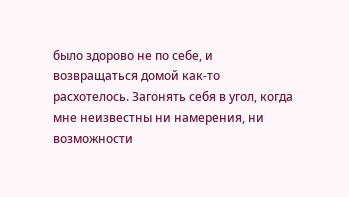было здорово не по себе, и возвращаться домой как-то расхотелось. Загонять себя в угол, когда мне неизвестны ни намерения, ни возможности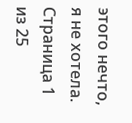этого нечто, я не хотела.
Страница 1 из 25